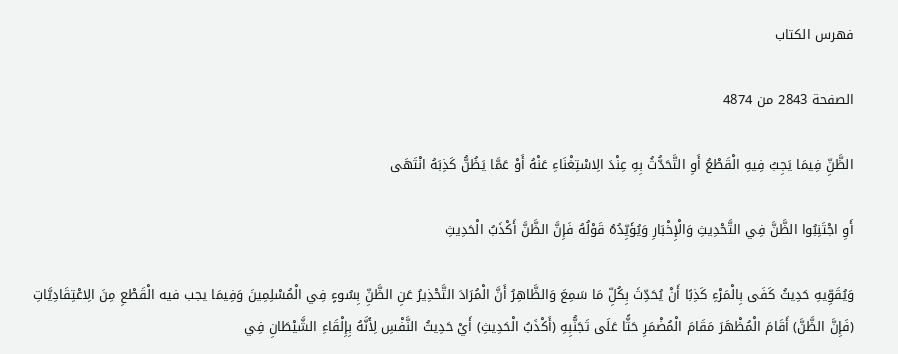فهرس الكتاب

الصفحة 2843 من 4874

الظَّنِّ فِيمَا يَجِبُ فِيهِ الْقَطْعُ أَوِ التَّحَدُّثُ بِهِ عِنْدَ الِاسْتِغْنَاءِ عَنْهُ أَوْ عَمَّا يَظُنُّ كَذِبَهُ انْتَهَى

أَوِ اجْتَنِبُوا الظَّنَّ فِي التَّحْدِيثِ وَالْإِخْبَارِ وَيُؤَيِّدُهُ قَوْلُهُ فَإِنَّ الظَّنَّ أَكْذَبُ الْحَدِيثِ

وَيُقَوِّيهِ حَدِيثُ كَفَى بِالْمَرْءِ كَذِبًا أَنْ يُحَدِّثَ بِكُلِّ مَا سَمِعَ وَالظَّاهِرُ أَنَّ الْمُرَادَ التَّحْذِيرُ عَنِ الظَّنِّ بِسُوءٍ فِي الْمُسْلِمِينَ وَفِيمَا يجب فيه الْقَطْعِ مِنَ الِاعْتِقَادِيَّاتِ (فَإِنَّ الظَّنَّ) أَقَامَ الْمُظْهَرَ مَقَامَ الْمُضْمَرِ حَثًّا عَلَى تَجَنُّبِهِ (أَكْذَبُ الْحَدِيثِ) أَيْ حَدِيثُ النَّفْسِ لِأَنَّهُ بِإِلْقَاءِ الشَّيْطَانِ فِي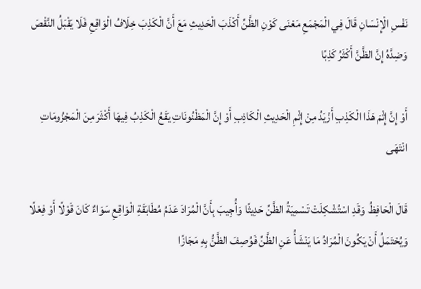نَفْسِ الْإِنْسَانِ قَالَ فِي الْمَجْمَعِ مَعْنَى كَوْنِ الظَّنِّ أَكْذَبَ الْحَدِيثِ مَعَ أَنَّ الْكَذِبَ خِلَافُ الْوَاقِعِ فَلَا يَقْبَلُ النَّقْصَ وَضِدَّهُ إِنَّ الظَّنَّ أَكْثَرُ كَذِبًا

أَوْ إِنَّ إِثْمَ هَذَا الْكَذِبِ أَزْيَدُ مِنْ إِثْمِ الْحَدِيثِ الْكَاذِبِ أَوْ إِنَّ الْمَظْنُونَاتِ يَقَعُ الْكَذِبُ فِيهَا أَكْثَرَ مِنَ الْمَجْزُومَاتِ انْتَهَى

قَالَ الْحَافِظُ وَقَدِ اسْتُشْكِلَتْ تَسْمِيَةُ الظَّنِّ حَدِيثًا وَأُجِيبَ بِأَنَّ الْمُرَادَ عَدَمُ مُطَابَقَةِ الْوَاقِعِ سَوَاءٌ كَانَ قَوْلًا أَوْ فِعْلًا وَيُحْتَمَلُ أَنْ يَكُونَ الْمُرَادُ مَا يَنْشَأُ عَنِ الظَّنِّ فَوُصِفَ الظَّنُّ بِهِ مَجَازًا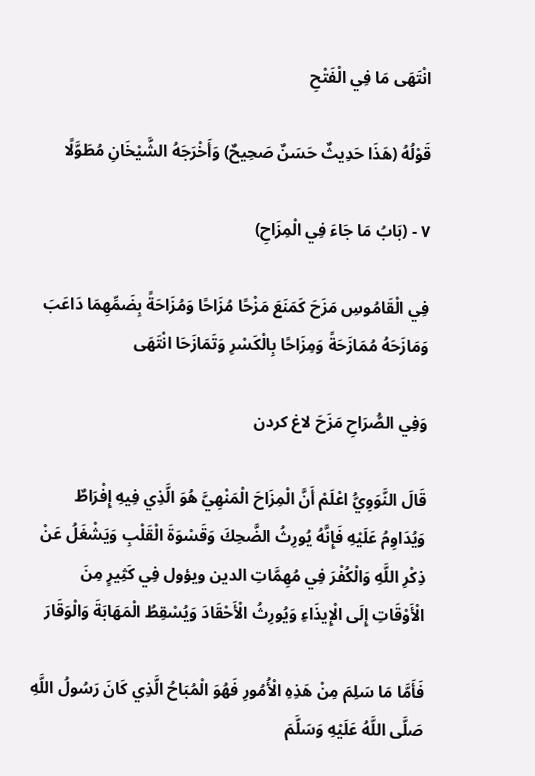انْتَهَى مَا فِي الْفَتْحِ

قَوْلُهُ (هَذَا حَدِيثٌ حَسَنٌ صَحِيحٌ) وَأَخْرَجَهُ الشَّيْخَانِ مُطَوَّلًا

٧ - (بَابُ مَا جَاءَ فِي الْمِزَاحِ)

فِي الْقَامُوسِ مَزَحَ كَمَنَعَ مَزْحًا مُزَاحًا وَمُزَاحَةً بِضَمِّهِمَا دَاعَبَ وَمَازَحَهُ مُمَازَحَةً وَمِزَاحًا بِالْكَسْرِ وَتَمَازَحَا انْتَهَى

وَفِي الصُّرَاحِ مَزَحَ لاغ كردن

قَالَ النَّوَوِيُّ اعْلَمْ أَنَّ الْمِزَاحَ الْمَنْهِيَّ هُوَ الَّذِي فِيهِ إِفْرَاطٌ وَيُدَاوِمُ عَلَيْهِ فَإِنَّهُ يُورِثُ الضَّحِكَ وَقَسْوَةَ الْقَلْبِ وَيَشْغَلُ عَنْ ذِكْرِ اللَّهِ وَالْكُفْرَ فِي مُهِمَّاتِ الدين ويؤول فِي كَثِيرٍ مِنَ الْأَوْقَاتِ إِلَى الْإِيذَاءِ وَيُورِثُ الْأَحْقَادَ وَيُسْقِطُ الْمَهَابَةَ وَالْوَقَارَ

فَأَمَّا مَا سَلِمَ مِنْ هَذِهِ الْأُمُورِ فَهُوَ الْمُبَاحُ الَّذِي كَانَ رَسُولُ اللَّهِ صَلَّى اللَّهُ عَلَيْهِ وَسَلَّمَ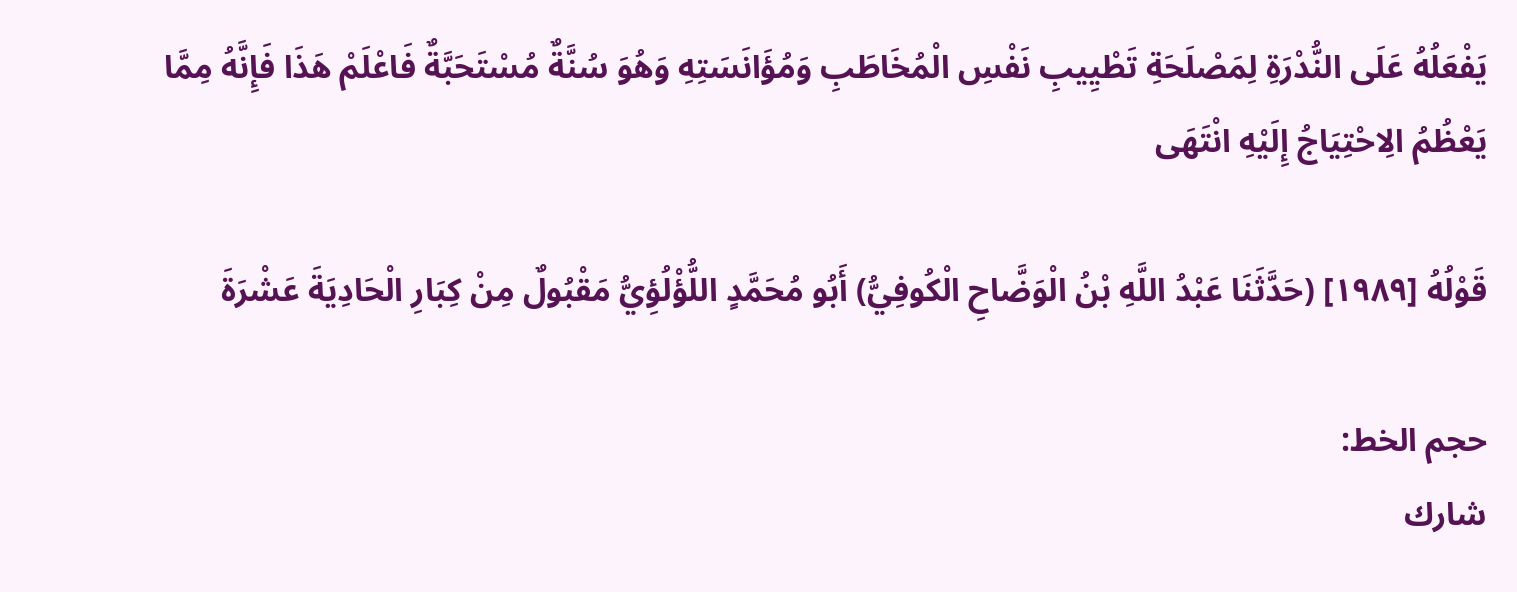يَفْعَلُهُ عَلَى النُّدْرَةِ لِمَصْلَحَةِ تَطْيِيبِ نَفْسِ الْمُخَاطَبِ وَمُؤَانَسَتِهِ وَهُوَ سُنَّةٌ مُسْتَحَبَّةٌ فَاعْلَمْ هَذَا فَإِنَّهُ مِمَّا يَعْظُمُ الِاحْتِيَاجُ إِلَيْهِ انْتَهَى

قَوْلُهُ [١٩٨٩] (حَدَّثَنَا عَبْدُ اللَّهِ بْنُ الْوَضَّاحِ الْكُوفِيُّ) أَبُو مُحَمَّدٍ اللُّؤْلُؤِيُّ مَقْبُولٌ مِنْ كِبَارِ الْحَادِيَةَ عَشْرَةَ

حجم الخط:
شارك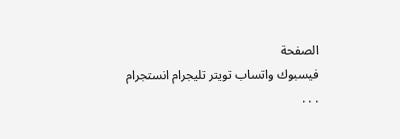الصفحة
فيسبوك واتساب تويتر تليجرام انستجرام
. . .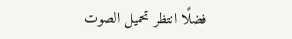فضلًا انتظر تحميل الصوت